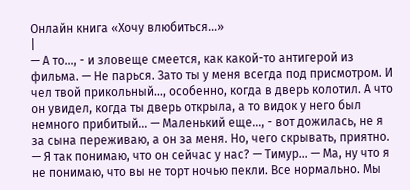Онлайн книга «Хочу влюбиться...»
|
— А то…, - и зловеще смеется, как какой-то антигерой из фильма. — Не парься. Зато ты у меня всегда под присмотром. И чел твой прикольный…, особенно, когда в дверь колотил. А что он увидел, когда ты дверь открыла, а то видок у него был немного прибитый… — Маленький еще…, - вот дожилась, не я за сына переживаю, а он за меня. Но, чего скрывать, приятно. — Я так понимаю, что он сейчас у нас? — Тимур… — Ма, ну что я не понимаю, что вы не торт ночью пекли. Все нормально. Мы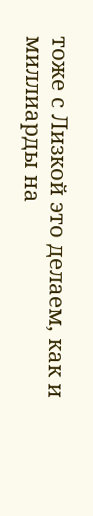тоже с Лизкой это делаем, как и миллиарды на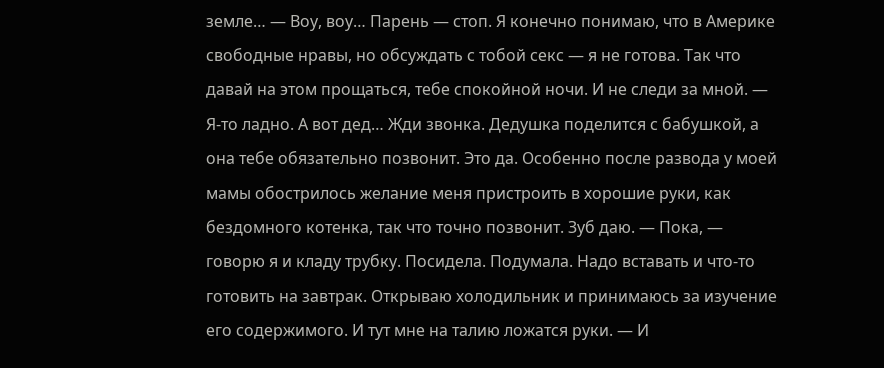земле… — Воу, воу… Парень — стоп. Я конечно понимаю, что в Америке свободные нравы, но обсуждать с тобой секс — я не готова. Так что давай на этом прощаться, тебе спокойной ночи. И не следи за мной. — Я-то ладно. А вот дед… Жди звонка. Дедушка поделится с бабушкой, а она тебе обязательно позвонит. Это да. Особенно после развода у моей мамы обострилось желание меня пристроить в хорошие руки, как бездомного котенка, так что точно позвонит. Зуб даю. — Пока, — говорю я и кладу трубку. Посидела. Подумала. Надо вставать и что-то готовить на завтрак. Открываю холодильник и принимаюсь за изучение его содержимого. И тут мне на талию ложатся руки. — И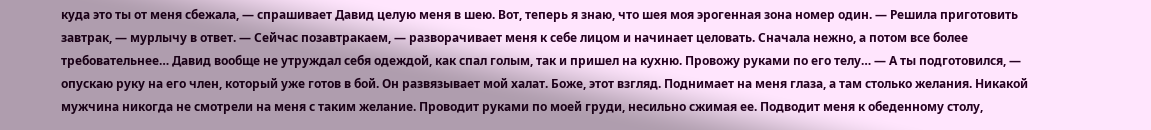куда это ты от меня сбежала, — спрашивает Давид целую меня в шею. Вот, теперь я знаю, что шея моя эрогенная зона номер один. — Решила приготовить завтрак, — мурлычу в ответ. — Сейчас позавтракаем, — разворачивает меня к себе лицом и начинает целовать. Сначала нежно, а потом все более требовательнее… Давид вообще не утруждал себя одеждой, как спал голым, так и пришел на кухню. Провожу руками по его телу… — А ты подготовился, — опускаю руку на его член, который уже готов в бой. Он развязывает мой халат. Боже, этот взгляд. Поднимает на меня глаза, а там столько желания. Никакой мужчина никогда не смотрели на меня с таким желание. Проводит руками по моей груди, несильно сжимая ее. Подводит меня к обеденному столу,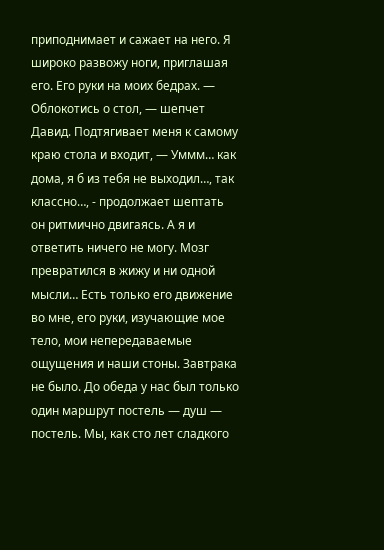приподнимает и сажает на него. Я широко развожу ноги, приглашая его. Его руки на моих бедрах. — Облокотись о стол, — шепчет Давид. Подтягивает меня к самому краю стола и входит, — Уммм… как дома, я б из тебя не выходил…, так классно…, - продолжает шептать он ритмично двигаясь. А я и ответить ничего не могу. Мозг превратился в жижу и ни одной мысли… Есть только его движение во мне, его руки, изучающие мое тело, мои непередаваемые ощущения и наши стоны. Завтрака не было. До обеда у нас был только один маршрут постель — душ — постель. Мы, как сто лет сладкого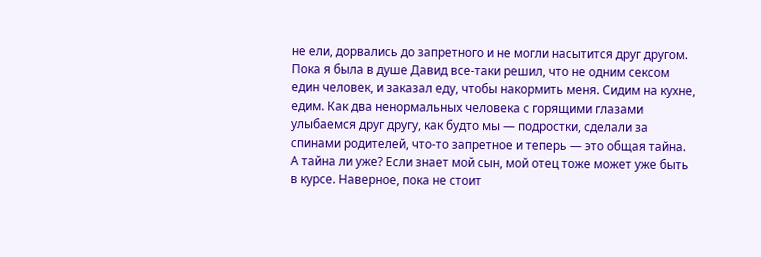не ели, дорвались до запретного и не могли насытится друг другом. Пока я была в душе Давид все-таки решил, что не одним сексом един человек, и заказал еду, чтобы накормить меня. Сидим на кухне, едим. Как два ненормальных человека с горящими глазами улыбаемся друг другу, как будто мы — подростки, сделали за спинами родителей, что-то запретное и теперь — это общая тайна. А тайна ли уже? Если знает мой сын, мой отец тоже может уже быть в курсе. Наверное, пока не стоит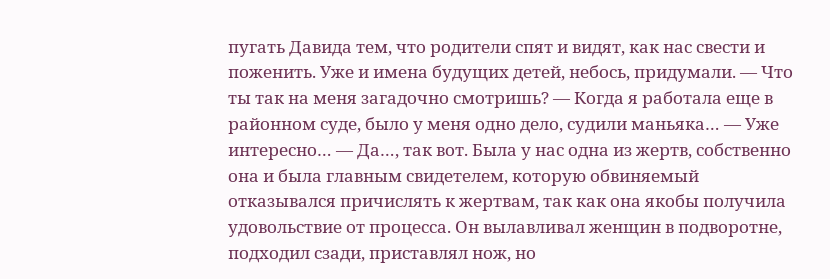пугать Давида тем, что родители спят и видят, как нас свести и поженить. Уже и имена будущих детей, небось, придумали. — Что ты так на меня загадочно смотришь? — Когда я работала еще в районном суде, было у меня одно дело, судили маньяка… — Уже интересно… — Да…, так вот. Была у нас одна из жертв, собственно она и была главным свидетелем, которую обвиняемый отказывался причислять к жертвам, так как она якобы получила удовольствие от процесса. Он вылавливал женщин в подворотне, подходил сзади, приставлял нож, но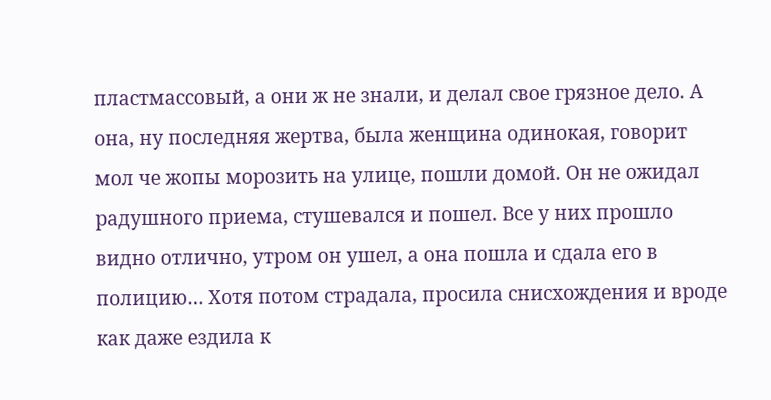пластмассовый, а они ж не знали, и делал свое грязное дело. А она, ну последняя жертва, была женщина одинокая, говорит мол че жопы морозить на улице, пошли домой. Он не ожидал радушного приема, стушевался и пошел. Все у них прошло видно отлично, утром он ушел, а она пошла и сдала его в полицию… Хотя потом страдала, просила снисхождения и вроде как даже ездила к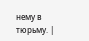нему в тюрьму. |